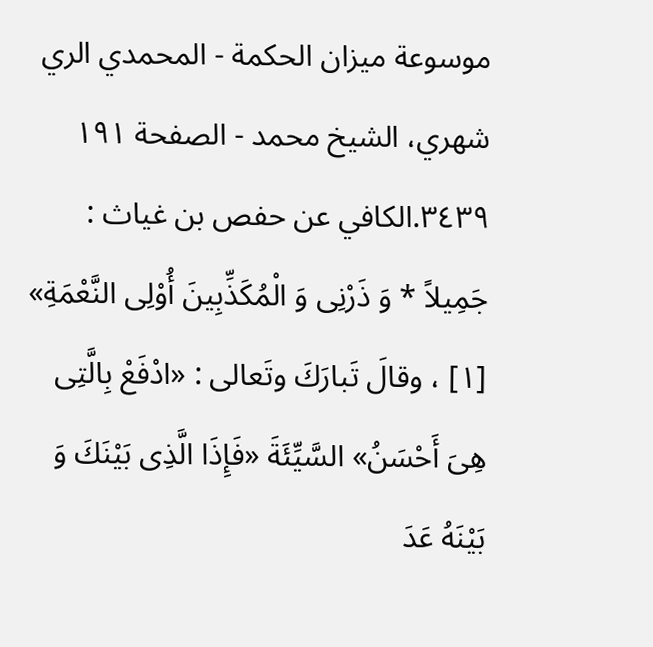موسوعة ميزان الحکمة - المحمدي الري شهري، الشيخ محمد - الصفحة ١٩١
٣٤٣٩.الكافي عن حفص بن غياث : جَمِيلاً * وَ ذَرْنِى وَ الْمُكَذِّبِينَ أُوْلِى النَّعْمَةِ» [١] ، وقالَ تَبارَكَ وتَعالى : «ادْفَعْ بِالَّتِى هِىَ أَحْسَنُ» السَّيِّئَةَ «فَإِذَا الَّذِى بَيْنَكَ وَ بَيْنَهُ عَدَ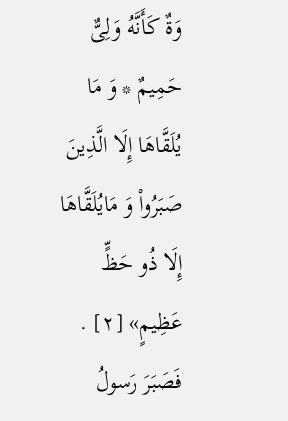وَةٌ كَأَنَّهُ وَلِىٌّ حَمِيمٌ * وَ مَا يُلَقَّاهَا إِلَا الَّذِينَ صَبَرُواْ وَ مَايُلَقَّاهَا إِلَا ذُو حَظٍّ عَظِيمٍ» [٢] . فَصَبَرَ رَسولُ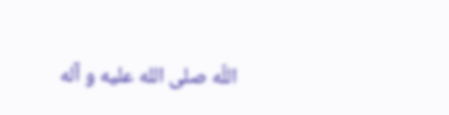اللّه صلى الله عليه و آله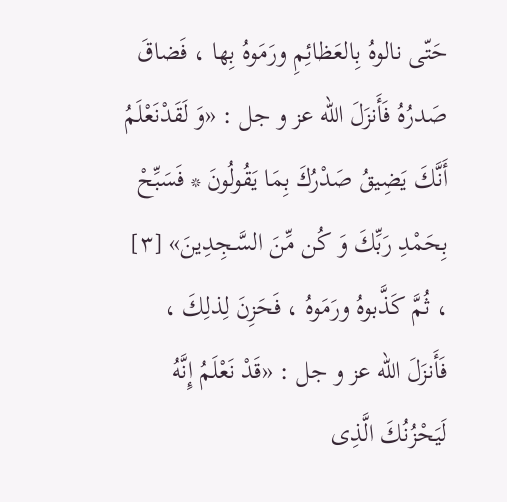حَتّى نالوهُ بِالعَظائِمِ ورَمَوهُ بِها ، فَضاقَ صَدرُهُ فَأَنزَلَ اللّه عز و جل : «وَ لَقَدْنَعْلَمُ أَنَّكَ يَضِيقُ صَدْرُكَ بِمَا يَقُولُونَ * فَسَبِّحْ بِحَمْدِ رَبِّكَ وَ كُن مِّنَ السَّـجِدِينَ» [٣] ، ثُمَّ كَذَّبوهُ ورَمَوهُ ، فَحَزِنَ لِذلِكَ ، فَأَنزَلَ اللّه عز و جل : «قَدْ نَعْلَمُ إِنَّهُ لَيَحْزُنُكَ الَّذِى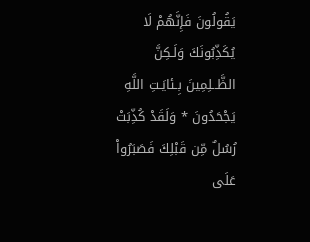يَقُولُونَ فَإِنَّهُمْ لَا يُكَذِّبُونَكَ وَلَـكِنَّ الظَّــلِمِينَ بِـئايَـتِ اللَّهِ يَجْحَدُونَ * وَلَقَدْ كُذِّبَتْ رُسُلٌ مِّن قَبْلِكَ فَصَبَرُواْ عَلَى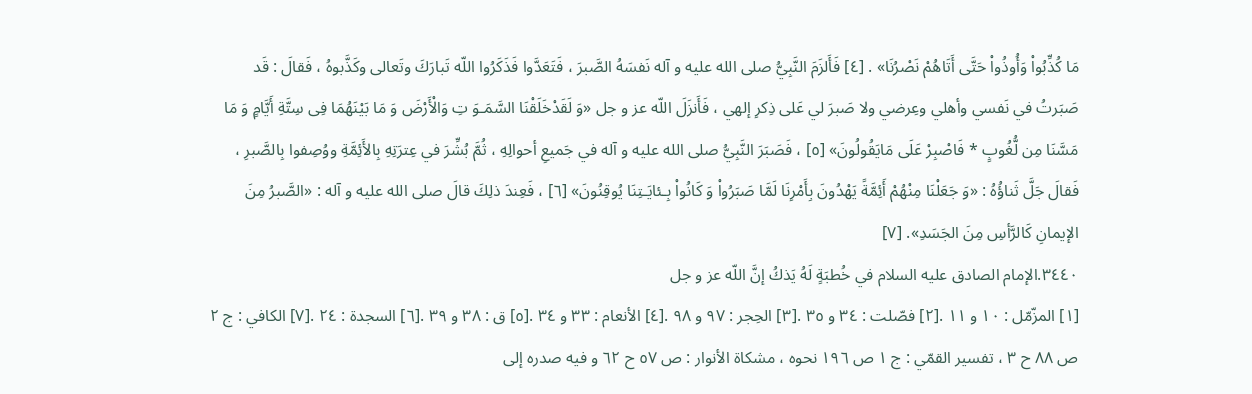مَا كُذِّبُواْ وَأُوذُواْ حَتَّى أَتَاهُمْ نَصْرُنَا» . [٤] فَأَلزَمَ النَّبِيُّ صلى الله عليه و آله نَفسَهُ الصَّبرَ ، فَتَعَدَّوا فَذَكَرُوا اللّه تَبارَكَ وتَعالى وكَذَّبوهُ ، فَقالَ : قَد صَبَرتُ في نَفسي وأهلي وعِرضي ولا صَبرَ لي عَلى ذِكرِ إلهي ، فَأَنزَلَ اللّه عز و جل «وَ لَقَدْخَلَقْنَا السَّمَـوَ تِ وَالْأَرْضَ وَ مَا بَيْنَهُمَا فِى سِتَّةِ أَيَّامٍ وَ مَا مَسَّنَا مِن لُّغُوبٍ * فَاصْبِرْ عَلَى مَايَقُولُونَ» [٥] ، فَصَبَرَ النَّبِيُّ صلى الله عليه و آله في جَميعِ أحوالِهِ ، ثُمَّ بُشِّرَ في عِترَتِهِ بِالأَئِمَّةِ ووُصِفوا بِالصَّبرِ ، فَقالَ جَلَّ ثَناؤُهُ : «وَ جَعَلْنَا مِنْهُمْ أَئِمَّةً يَهْدُونَ بِأَمْرِنَا لَمَّا صَبَرُواْ وَ كَانُواْ بِـئايَـتِنَا يُوقِنُونَ» [٦] ، فَعِندَ ذلِكَ قالَ صلى الله عليه و آله : «الصَّبرُ مِنَ الإيمانِ كَالرَّأسِ مِنَ الجَسَدِ». [٧]
٣٤٤٠.الإمام الصادق عليه السلام في خُطبَةٍ لَهُ يَذكُ إنَّ اللّه عز و جل
[١] المزّمّل : ١٠ و ١١ .[٢] فصّلت : ٣٤ و ٣٥ .[٣] الحِجر : ٩٧ و ٩٨ .[٤] الأنعام : ٣٣ و ٣٤ .[٥] ق : ٣٨ و ٣٩ .[٦] السجدة : ٢٤ .[٧] الكافي : ج ٢ ص ٨٨ ح ٣ ، تفسير القمّي : ج ١ ص ١٩٦ نحوه ، مشكاة الأنوار : ص ٥٧ ح ٦٢ و فيه صدره إلى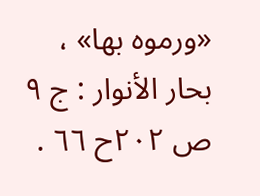«ورموه بها» ، بحار الأنوار : ج ٩ ص ٢٠٢ح ٦٦ .